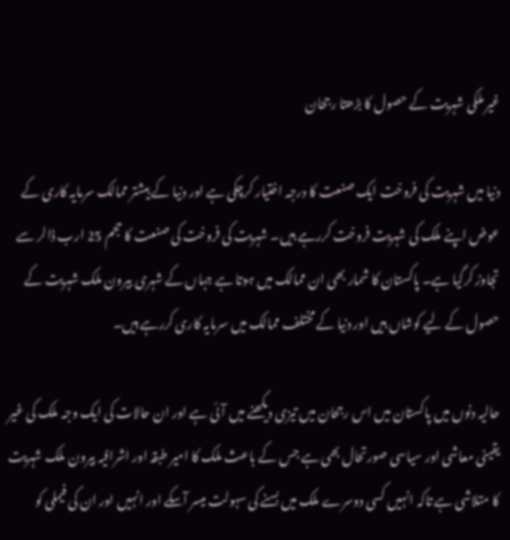غیر ملکی شہریت کے حصول کا بڑھتا رجحان

دنیا میں شہریت کی فروخت ایک صنعت کا درجہ اختیار کرچکی ہے اور دنیا کے بیشتر ممالک سرمایہ کاری کے عوض اپنے ملک کی شہریت فروخت کررہے ہیں۔ شہریت کی فروخت کی صنعت کا حجم 25 ارب ڈالر سے تجاوز کرگیا ہے۔ پاکستان کا شمار بھی ان ممالک میں ہوتا ہے جہاں کے شہری بیرون ملک شہریت کے حصول کے لیے کوشاں ہیں اور دنیا کے مختلف ممالک میں سرمایہ کاری کررہے ہیں۔

حالیہ دنوں میں پاکستان میں اس رجحان میں تیزی دیکھنے میں آئی ہے اور ان حالات کی ایک وجہ ملک کی غیر یقینی معاشی اور سیاسی صورتحال بھی ہے جس کے باعث ملک کا امیر طبقہ اور اشرافیہ بیرون ملک شہریت کا متلاشی ہے تاکہ انہیں کسی دوسرے ملک میں بسنے کی سہولت میسر آسکے اور انہیں اور ان کی فیملی کو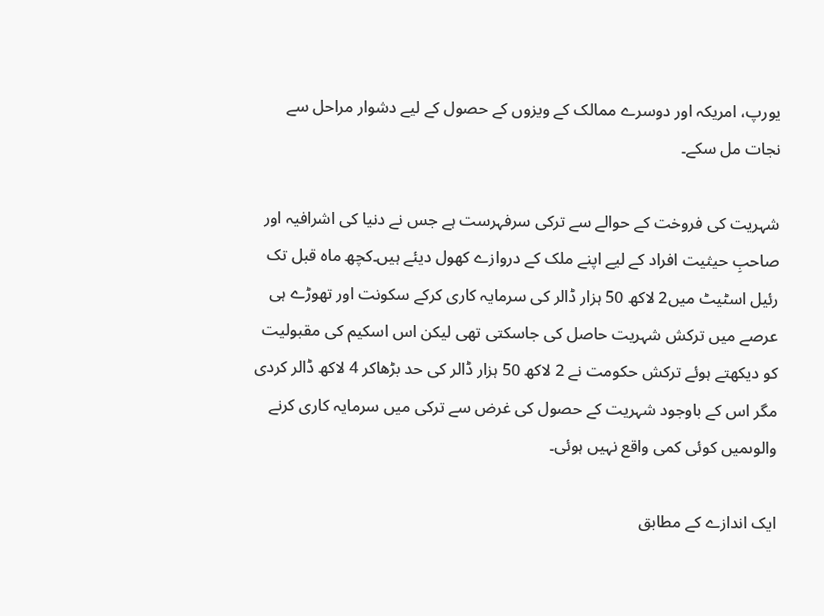یورپ، امریکہ اور دوسرے ممالک کے ویزوں کے حصول کے لیے دشوار مراحل سے نجات مل سکے۔

شہریت کی فروخت کے حوالے سے ترکی سرفہرست ہے جس نے دنیا کی اشرافیہ اور صاحبِ حیثیت افراد کے لیے اپنے ملک کے دروازے کھول دیئے ہیں۔کچھ ماہ قبل تک رئیل اسٹیٹ میں2 لاکھ 50 ہزار ڈالر کی سرمایہ کاری کرکے سکونت اور تھوڑے ہی عرصے میں ترکش شہریت حاصل کی جاسکتی تھی لیکن اس اسکیم کی مقبولیت کو دیکھتے ہوئے ترکش حکومت نے 2 لاکھ 50 ہزار ڈالر کی حد بڑھاکر 4 لاکھ ڈالر کردی مگر اس کے باوجود شہریت کے حصول کی غرض سے ترکی میں سرمایہ کاری کرنے والوںمیں کوئی کمی واقع نہیں ہوئی۔

ایک اندازے کے مطابق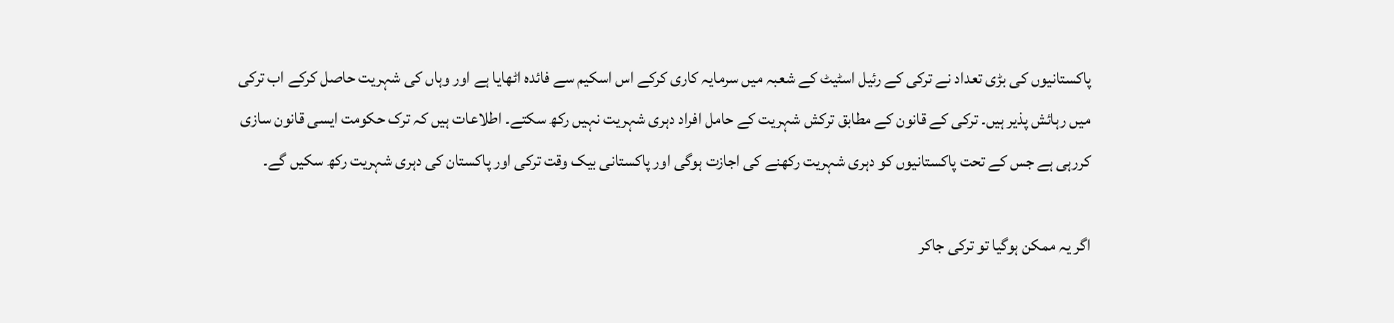پاکستانیوں کی بڑی تعداد نے ترکی کے رئیل اسٹیٹ کے شعبہ میں سرمایہ کاری کرکے اس اسکیم سے فائدہ اٹھایا ہے اور وہاں کی شہریت حاصل کرکے اب ترکی میں رہائش پذیر ہیں۔ ترکی کے قانون کے مطابق ترکش شہریت کے حامل افراد دہری شہریت نہیں رکھ سکتے۔ اطلاعات ہیں کہ ترک حکومت ایسی قانون سازی کررہی ہے جس کے تحت پاکستانیوں کو دہری شہریت رکھنے کی اجازت ہوگی اور پاکستانی بیک وقت ترکی اور پاکستان کی دہری شہریت رکھ سکیں گے۔

اگر یہ ممکن ہوگیا تو ترکی جاکر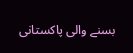بسنے والی پاکستانی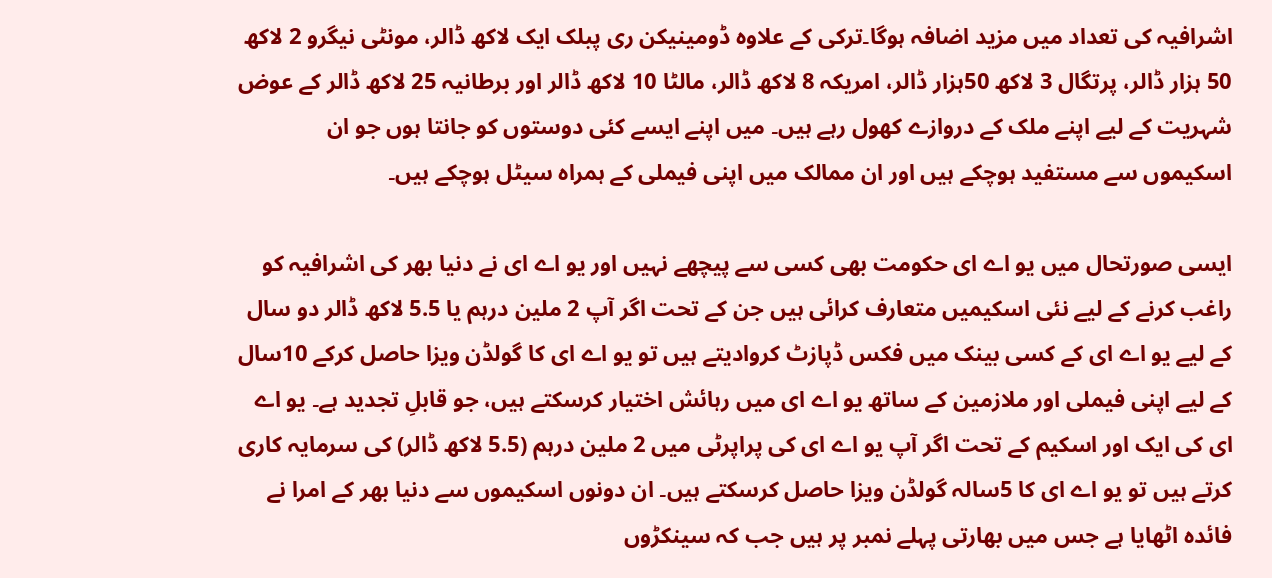اشرافیہ کی تعداد میں مزید اضافہ ہوگا۔ترکی کے علاوہ ڈومینیکن ری پبلک ایک لاکھ ڈالر، مونٹی نیگرو 2 لاکھ 50 ہزار ڈالر، پرتگال 3 لاکھ 50ہزار ڈالر، امریکہ 8 لاکھ ڈالر، مالٹا 10 لاکھ ڈالر اور برطانیہ 25 لاکھ ڈالر کے عوض شہریت کے لیے اپنے ملک کے دروازے کھول رہے ہیں۔ میں اپنے ایسے کئی دوستوں کو جانتا ہوں جو ان اسکیموں سے مستفید ہوچکے ہیں اور ان ممالک میں اپنی فیملی کے ہمراہ سیٹل ہوچکے ہیں۔

ایسی صورتحال میں یو اے ای حکومت بھی کسی سے پیچھے نہیں اور یو اے ای نے دنیا بھر کی اشرافیہ کو راغب کرنے کے لیے نئی اسکیمیں متعارف کرائی ہیں جن کے تحت اگر آپ 2 ملین درہم یا 5.5 لاکھ ڈالر دو سال کے لیے یو اے ای کے کسی بینک میں فکس ڈپازٹ کروادیتے ہیں تو یو اے ای کا گولڈن ویزا حاصل کرکے 10سال کے لیے اپنی فیملی اور ملازمین کے ساتھ یو اے ای میں رہائش اختیار کرسکتے ہیں، جو قابلِ تجدید ہے۔ یو اے ای کی ایک اور اسکیم کے تحت اگر آپ یو اے ای کی پراپرٹی میں 2 ملین درہم (5.5 لاکھ ڈالر) کی سرمایہ کاری کرتے ہیں تو یو اے ای کا 5سالہ گولڈن ویزا حاصل کرسکتے ہیں۔ ان دونوں اسکیموں سے دنیا بھر کے امرا نے فائدہ اٹھایا ہے جس میں بھارتی پہلے نمبر پر ہیں جب کہ سینکڑوں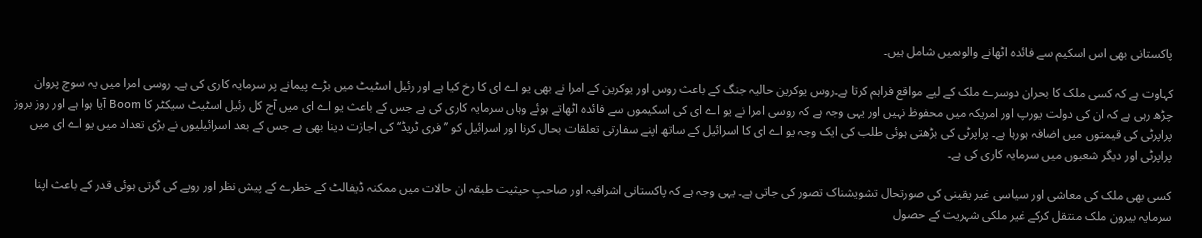پاکستانی بھی اس اسکیم سے فائدہ اٹھانے والوںمیں شامل ہیں۔

کہاوت ہے کہ کسی ملک کا بحران دوسرے ملک کے لیے مواقع فراہم کرتا ہے۔روس یوکرین حالیہ جنگ کے باعث روس اور یوکرین کے امرا نے بھی یو اے ای کا رخ کیا ہے اور رئیل اسٹیٹ میں بڑے پیمانے پر سرمایہ کاری کی ہے۔ روسی امرا میں یہ سوچ پروان چڑھ رہی ہے کہ ان کی دولت یورپ اور امریکہ میں محفوظ نہیں اور یہی وجہ ہے کہ روسی امرا نے یو اے ای کی اسکیموں سے فائدہ اٹھاتے ہوئے وہاں سرمایہ کاری کی ہے جس کے باعث یو اے ای میں آج کل رئیل اسٹیٹ سیکٹر کا Boom آیا ہوا ہے اور روز بروز پراپرٹی کی قیمتوں میں اضافہ ہورہا ہے۔ پراپرٹی کی بڑھتی ہوئی طلب کی ایک وجہ یو اے ای کا اسرائیل کے ساتھ اپنے سفارتی تعلقات بحال کرنا اور اسرائیل کو ’’فری ٹریڈ‘‘ کی اجازت دینا بھی ہے جس کے بعد اسرائیلیوں نے بڑی تعداد میں یو اے ای میں پراپرٹی اور دیگر شعبوں میں سرمایہ کاری کی ہے۔

کسی بھی ملک کی معاشی اور سیاسی غیر یقینی کی صورتحال تشویشناک تصور کی جاتی ہے۔ یہی وجہ ہے کہ پاکستانی اشرافیہ اور صاحبِ حیثیت طبقہ ان حالات میں ممکنہ ڈیفالٹ کے خطرے کے پیش نظر اور روپے کی گرتی ہوئی قدر کے باعث اپنا سرمایہ بیرون ملک منتقل کرکے غیر ملکی شہریت کے حصول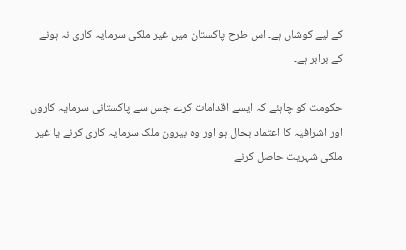کے لیے کوشاں ہے۔ اس طرح پاکستان میں غیر ملکی سرمایہ کاری نہ ہونے کے برابر ہے۔

حکومت کو چاہئے کہ ایسے اقدامات کرے جس سے پاکستانی سرمایہ کاروں اور اشرافیہ کا اعتماد بحال ہو اور وہ بیرون ملک سرمایہ کاری کرنے یا غیر ملکی شہریت حاصل کرنے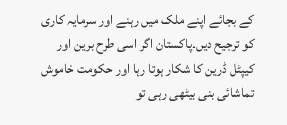کے بجائے اپنے ملک میں رہنے اور سرمایہ کاری کو ترجیح دیں۔پاکستان اگر اسی طرح برین اور کیپٹل ڈرین کا شکار ہوتا رہا اور حکومت خاموش تماشائی بنی بیٹھی رہی تو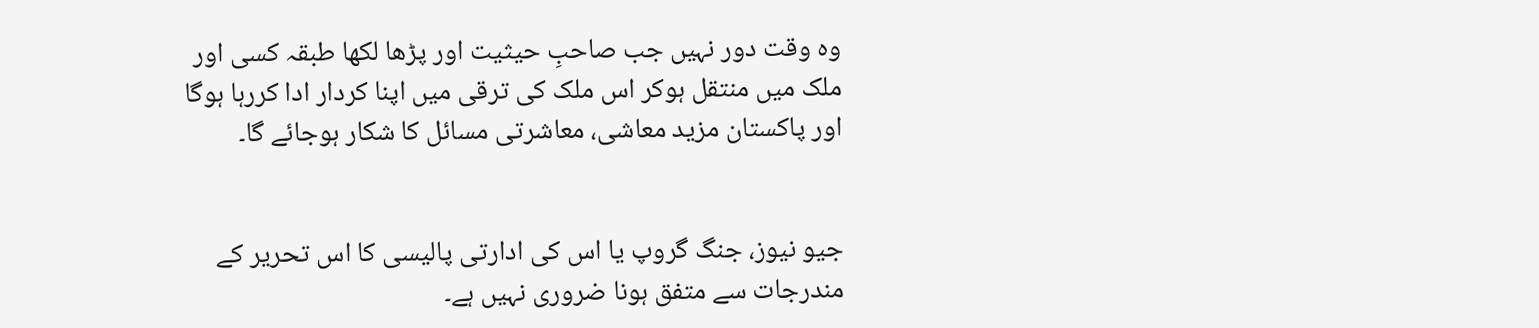وہ وقت دور نہیں جب صاحبِ حیثیت اور پڑھا لکھا طبقہ کسی اور ملک میں منتقل ہوکر اس ملک کی ترقی میں اپنا کردار ادا کررہا ہوگا اور پاکستان مزید معاشی، معاشرتی مسائل کا شکار ہوجائے گا۔


جیو نیوز، جنگ گروپ یا اس کی ادارتی پالیسی کا اس تحریر کے مندرجات سے متفق ہونا ضروری نہیں ہے۔